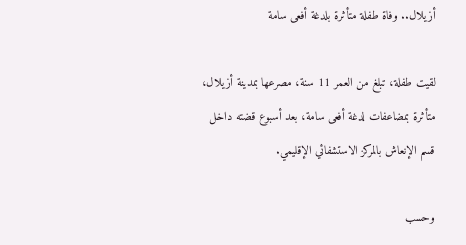أزيلال.. وفاة طفلة متأثرة بلدغة أفعى سامة

لقيت طفلة، تبلغ من العمر 11 سنة، مصرعها بمدينة أزيلال، متأثرة بمضاعفات لدغة أفعى سامة، بعد أسبوع قضته داخل قسم الإنعاش بالمركز الاستشفائي الإقليمي.

وحسب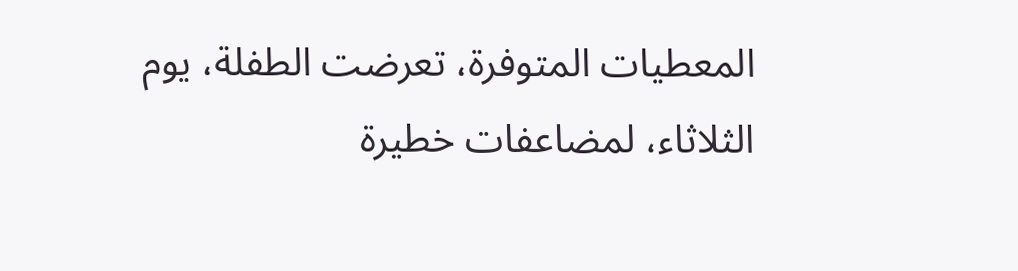المعطيات المتوفرة، تعرضت الطفلة، يوم الثلاثاء، لمضاعفات خطيرة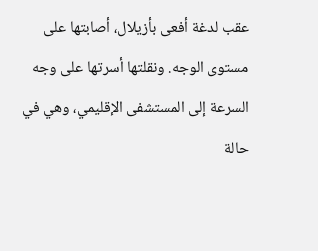عقب لدغة أفعى بأزيلال، أصابتها على مستوى الوجه. ونقلتها أسرتها على وجه السرعة إلى المستشفى الإقليمي، وهي في حالة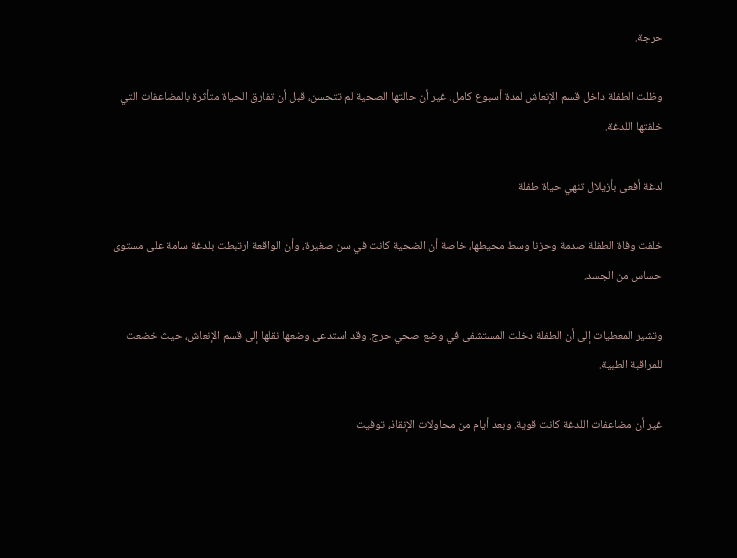حرجة.

وظلت الطفلة داخل قسم الإنعاش لمدة أسبوع كامل. غير أن حالتها الصحية لم تتحسن، قبل أن تفارق الحياة متأثرة بالمضاعفات التي خلفتها اللدغة.

لدغة أفعى بأزيلال تنهي حياة طفلة

خلفت وفاة الطفلة صدمة وحزنا وسط محيطها، خاصة أن الضحية كانت في سن صغيرة، وأن الواقعة ارتبطت بلدغة سامة على مستوى حساس من الجسد.

وتشير المعطيات إلى أن الطفلة دخلت المستشفى في وضع صحي حرج. وقد استدعى وضعها نقلها إلى قسم الإنعاش، حيث خضعت للمراقبة الطبية.

غير أن مضاعفات اللدغة كانت قوية. وبعد أيام من محاولات الإنقاذ، توفيت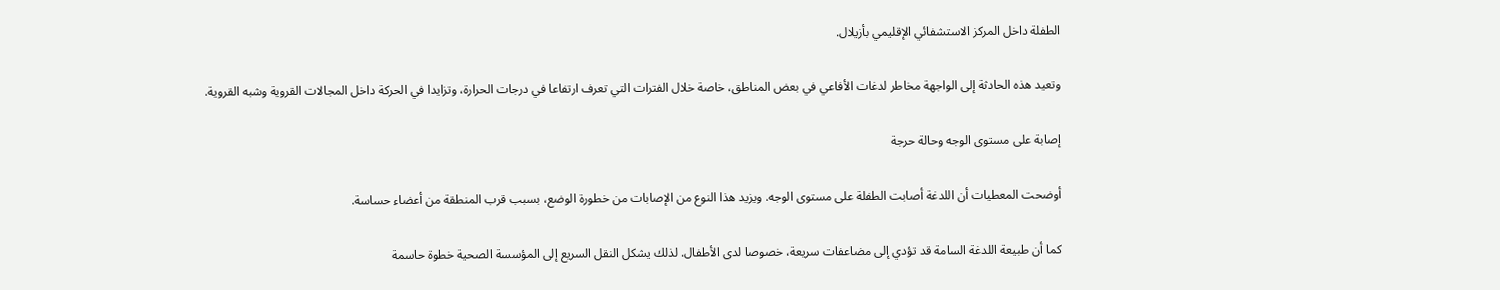الطفلة داخل المركز الاستشفائي الإقليمي بأزيلال.

وتعيد هذه الحادثة إلى الواجهة مخاطر لدغات الأفاعي في بعض المناطق، خاصة خلال الفترات التي تعرف ارتفاعا في درجات الحرارة، وتزايدا في الحركة داخل المجالات القروية وشبه القروية.

إصابة على مستوى الوجه وحالة حرجة

أوضحت المعطيات أن اللدغة أصابت الطفلة على مستوى الوجه. ويزيد هذا النوع من الإصابات من خطورة الوضع، بسبب قرب المنطقة من أعضاء حساسة.

كما أن طبيعة اللدغة السامة قد تؤدي إلى مضاعفات سريعة، خصوصا لدى الأطفال. لذلك يشكل النقل السريع إلى المؤسسة الصحية خطوة حاسمة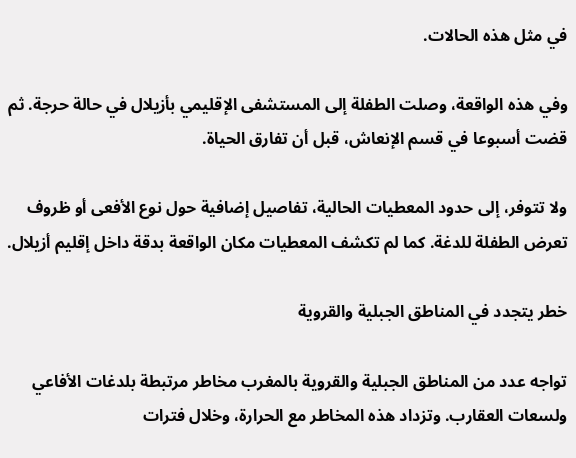في مثل هذه الحالات.

وفي هذه الواقعة، وصلت الطفلة إلى المستشفى الإقليمي بأزيلال في حالة حرجة. ثم قضت أسبوعا في قسم الإنعاش، قبل أن تفارق الحياة.

ولا تتوفر، إلى حدود المعطيات الحالية، تفاصيل إضافية حول نوع الأفعى أو ظروف تعرض الطفلة للدغة. كما لم تكشف المعطيات مكان الواقعة بدقة داخل إقليم أزيلال.

خطر يتجدد في المناطق الجبلية والقروية

تواجه عدد من المناطق الجبلية والقروية بالمغرب مخاطر مرتبطة بلدغات الأفاعي ولسعات العقارب. وتزداد هذه المخاطر مع الحرارة، وخلال فترات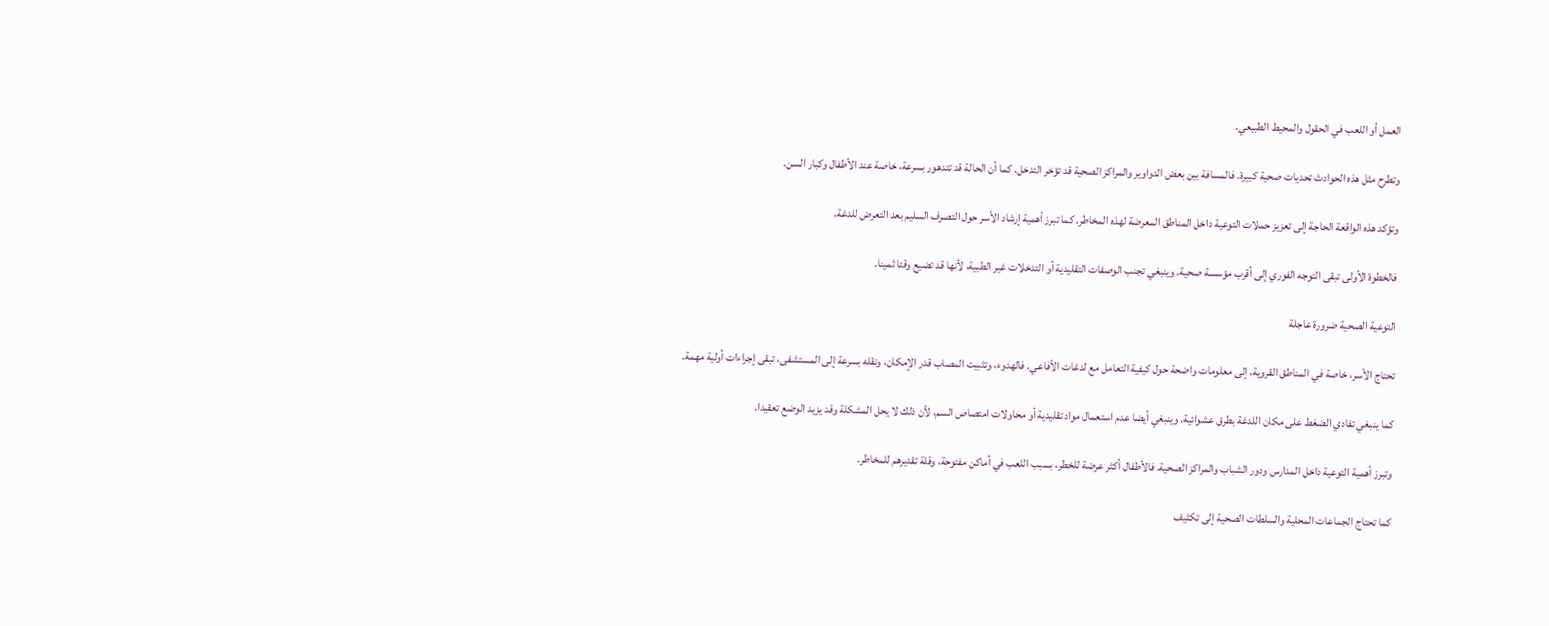العمل أو اللعب في الحقول والمحيط الطبيعي.

وتطرح مثل هذه الحوادث تحديات صحية كبيرة. فالمسافة بين بعض الدواوير والمراكز الصحية قد تؤخر التدخل. كما أن الحالة قد تتدهور بسرعة، خاصة عند الأطفال وكبار السن.

وتؤكد هذه الواقعة الحاجة إلى تعزيز حملات التوعية داخل المناطق المعرضة لهذه المخاطر. كما تبرز أهمية إرشاد الأسر حول التصرف السليم بعد التعرض للدغة.

فالخطوة الأولى تبقى التوجه الفوري إلى أقرب مؤسسة صحية. وينبغي تجنب الوصفات التقليدية أو التدخلات غير الطبية، لأنها قد تضيع وقتا ثمينا.

التوعية الصحية ضرورة عاجلة

تحتاج الأسر، خاصة في المناطق القروية، إلى معلومات واضحة حول كيفية التعامل مع لدغات الأفاعي. فالهدوء، وتثبيت المصاب قدر الإمكان، ونقله بسرعة إلى المستشفى، تبقى إجراءات أولية مهمة.

كما ينبغي تفادي الضغط على مكان اللدغة بطرق عشوائية. وينبغي أيضا عدم استعمال مواد تقليدية أو محاولات امتصاص السم، لأن ذلك لا يحل المشكلة وقد يزيد الوضع تعقيدا.

وتبرز أهمية التوعية داخل المدارس ودور الشباب والمراكز الصحية. فالأطفال أكثر عرضة للخطر، بسبب اللعب في أماكن مفتوحة، وقلة تقديرهم للمخاطر.

كما تحتاج الجماعات المحلية والسلطات الصحية إلى تكثيف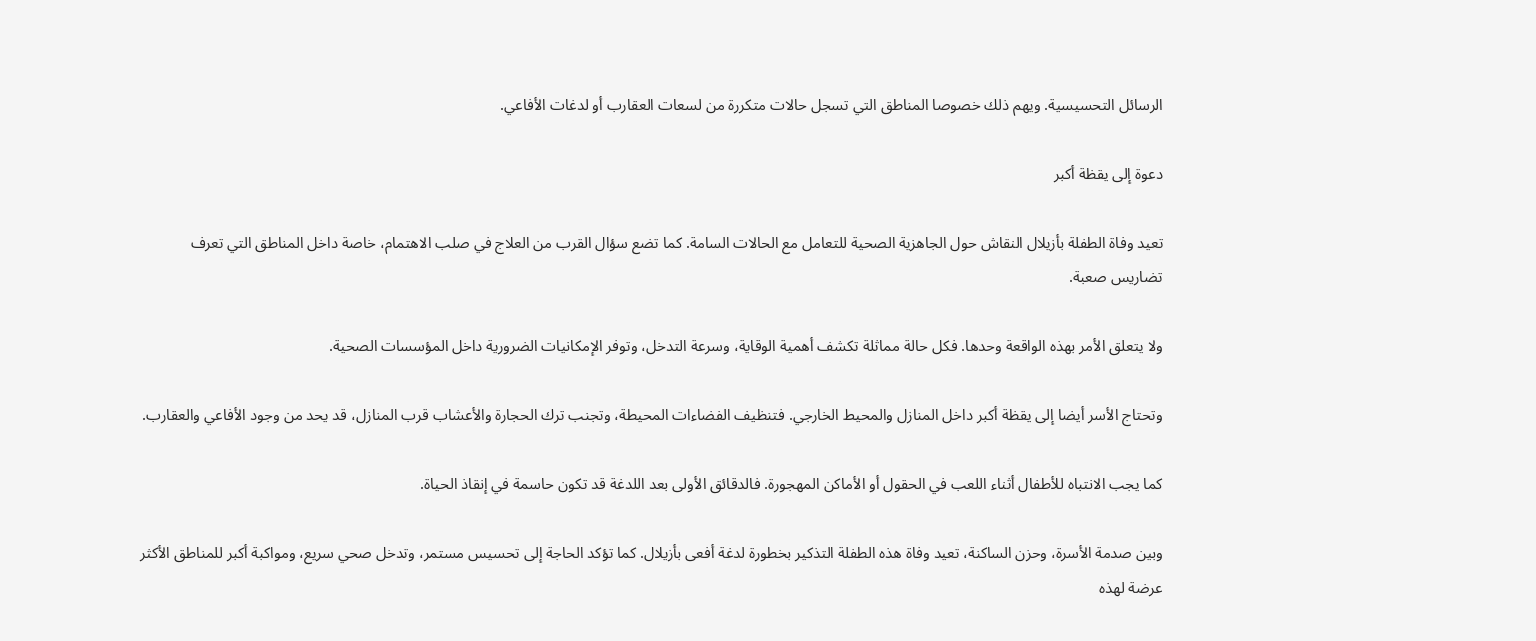الرسائل التحسيسية. ويهم ذلك خصوصا المناطق التي تسجل حالات متكررة من لسعات العقارب أو لدغات الأفاعي.

دعوة إلى يقظة أكبر

تعيد وفاة الطفلة بأزيلال النقاش حول الجاهزية الصحية للتعامل مع الحالات السامة. كما تضع سؤال القرب من العلاج في صلب الاهتمام، خاصة داخل المناطق التي تعرف تضاريس صعبة.

ولا يتعلق الأمر بهذه الواقعة وحدها. فكل حالة مماثلة تكشف أهمية الوقاية، وسرعة التدخل، وتوفر الإمكانيات الضرورية داخل المؤسسات الصحية.

وتحتاج الأسر أيضا إلى يقظة أكبر داخل المنازل والمحيط الخارجي. فتنظيف الفضاءات المحيطة، وتجنب ترك الحجارة والأعشاب قرب المنازل، قد يحد من وجود الأفاعي والعقارب.

كما يجب الانتباه للأطفال أثناء اللعب في الحقول أو الأماكن المهجورة. فالدقائق الأولى بعد اللدغة قد تكون حاسمة في إنقاذ الحياة.

وبين صدمة الأسرة، وحزن الساكنة، تعيد وفاة هذه الطفلة التذكير بخطورة لدغة أفعى بأزيلال. كما تؤكد الحاجة إلى تحسيس مستمر، وتدخل صحي سريع، ومواكبة أكبر للمناطق الأكثر عرضة لهذه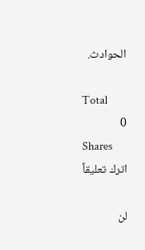الحوادث.

Total
0
Shares
اترك تعليقاً

لن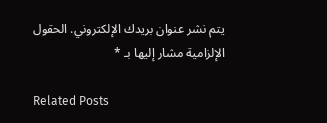يتم نشر عنوان بريدك الإلكتروني. الحقول الإلزامية مشار إليها بـ *

Related Posts